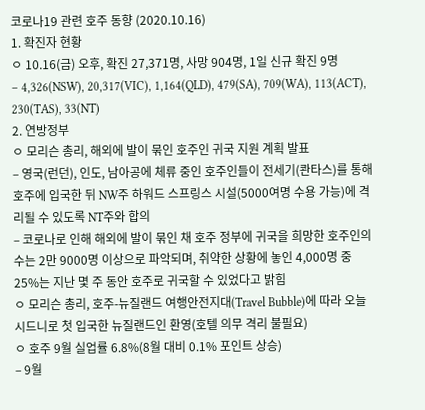코로나19 관련 호주 동향 (2020.10.16)
1. 확진자 현황
ㅇ 10.16(금) 오후, 확진 27,371명, 사망 904명, 1일 신규 확진 9명
– 4,326(NSW), 20,317(VIC), 1,164(QLD), 479(SA), 709(WA), 113(ACT), 230(TAS), 33(NT)
2. 연방정부
ㅇ 모리슨 총리, 해외에 발이 묶인 호주인 귀국 지원 계획 발표
– 영국(런던), 인도, 남아공에 체류 중인 호주인들이 전세기(콴타스)를 통해 호주에 입국한 뒤 NW주 하워드 스프링스 시설(5000여명 수용 가능)에 격리될 수 있도록 NT주와 합의
– 코로나로 인해 해외에 발이 묶인 채 호주 정부에 귀국을 희망한 호주인의 수는 2만 9000명 이상으로 파악되며, 취약한 상황에 놓인 4,000명 중 25%는 지난 몇 주 동안 호주로 귀국할 수 있었다고 밝힘
ㅇ 모리슨 총리, 호주-뉴질랜드 여행안전지대(Travel Bubble)에 따라 오늘 시드니로 첫 입국한 뉴질랜드인 환영(호텔 의무 격리 불필요)
ㅇ 호주 9월 실업률 6.8%(8월 대비 0.1% 포인트 상승)
– 9월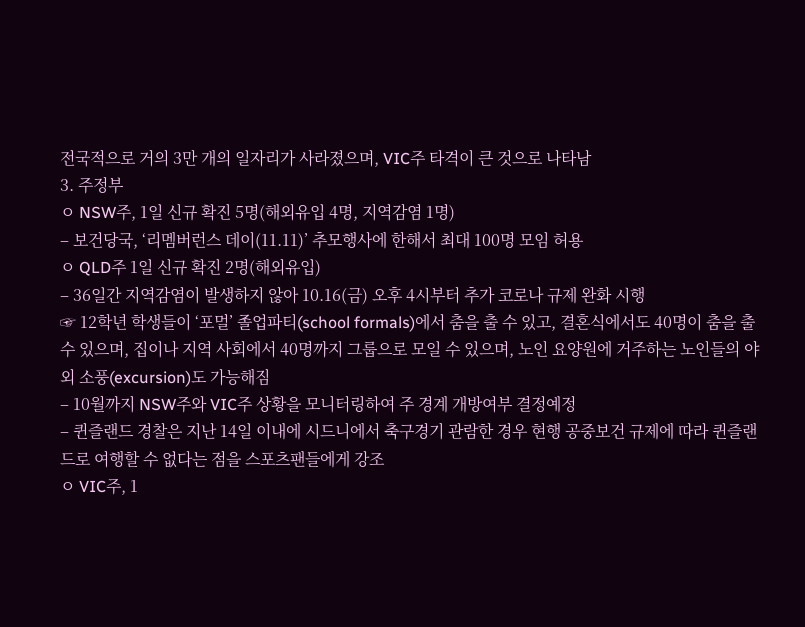전국적으로 거의 3만 개의 일자리가 사라졌으며, VIC주 타격이 큰 것으로 나타남
3. 주정부
ㅇ NSW주, 1일 신규 확진 5명(해외유입 4명, 지역감염 1명)
– 보건당국, ‘리멤버런스 데이(11.11)’ 추모행사에 한해서 최대 100명 모임 허용
ㅇ QLD주 1일 신규 확진 2명(해외유입)
– 36일간 지역감염이 발생하지 않아 10.16(금) 오후 4시부터 추가 코로나 규제 완화 시행
☞ 12학년 학생들이 ‘포멀’ 졸업파티(school formals)에서 춤을 출 수 있고, 결혼식에서도 40명이 춤을 출 수 있으며, 집이나 지역 사회에서 40명까지 그룹으로 모일 수 있으며, 노인 요양원에 거주하는 노인들의 야외 소풍(excursion)도 가능해짐
– 10월까지 NSW주와 VIC주 상황을 모니터링하여 주 경계 개방여부 결정예정
– 퀸즐랜드 경찰은 지난 14일 이내에 시드니에서 축구경기 관람한 경우 현행 공중보건 규제에 따라 퀸즐랜드로 여행할 수 없다는 점을 스포츠팬들에게 강조
ㅇ VIC주, 1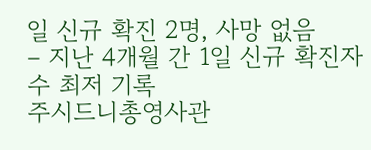일 신규 확진 2명, 사망 없음
– 지난 4개월 간 1일 신규 확진자 수 최저 기록
주시드니총영사관